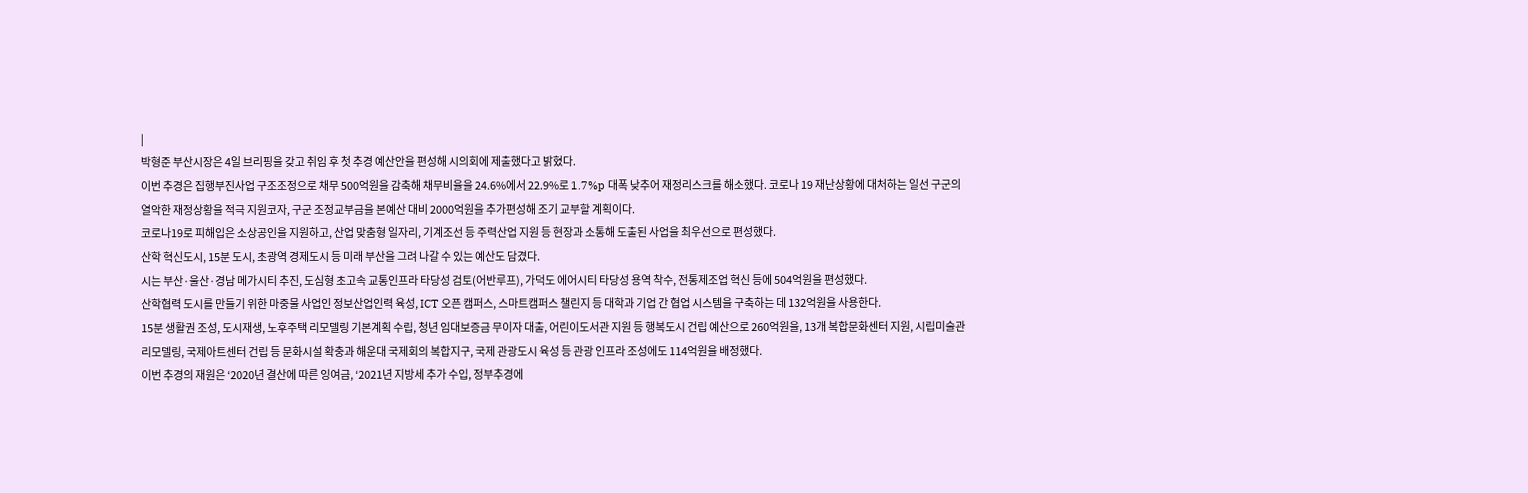|
박형준 부산시장은 4일 브리핑을 갖고 취임 후 첫 추경 예산안을 편성해 시의회에 제출했다고 밝혔다.
이번 추경은 집행부진사업 구조조정으로 채무 500억원을 감축해 채무비율을 24.6%에서 22.9%로 1.7%p 대폭 낮추어 재정리스크를 해소했다. 코로나 19 재난상황에 대처하는 일선 구군의 열악한 재정상황을 적극 지원코자, 구군 조정교부금을 본예산 대비 2000억원을 추가편성해 조기 교부할 계획이다.
코로나19로 피해입은 소상공인을 지원하고, 산업 맞춤형 일자리, 기계조선 등 주력산업 지원 등 현장과 소통해 도출된 사업을 최우선으로 편성했다.
산학 혁신도시, 15분 도시, 초광역 경제도시 등 미래 부산을 그려 나갈 수 있는 예산도 담겼다.
시는 부산·울산·경남 메가시티 추진, 도심형 초고속 교통인프라 타당성 검토(어반루프), 가덕도 에어시티 타당성 용역 착수, 전통제조업 혁신 등에 504억원을 편성했다.
산학협력 도시를 만들기 위한 마중물 사업인 정보산업인력 육성, ICT 오픈 캠퍼스, 스마트캠퍼스 챌린지 등 대학과 기업 간 협업 시스템을 구축하는 데 132억원을 사용한다.
15분 생활권 조성, 도시재생, 노후주택 리모델링 기본계획 수립, 청년 임대보증금 무이자 대출, 어린이도서관 지원 등 행복도시 건립 예산으로 260억원을, 13개 복합문화센터 지원, 시립미술관 리모델링, 국제아트센터 건립 등 문화시설 확충과 해운대 국제회의 복합지구, 국제 관광도시 육성 등 관광 인프라 조성에도 114억원을 배정했다.
이번 추경의 재원은 ‘2020년 결산에 따른 잉여금, ‘2021년 지방세 추가 수입, 정부추경에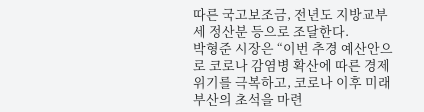따른 국고보조금, 전년도 지방교부세 정산분 등으로 조달한다.
박형준 시장은 “이번 추경 예산안으로 코로나 감염병 확산에 따른 경제 위기를 극복하고, 코로나 이후 미래 부산의 초석을 마련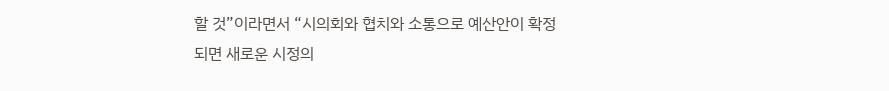할 것”이라면서 “시의회와 협치와 소통으로 예산안이 확정되면 새로운 시정의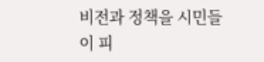비전과 정책을 시민들이 피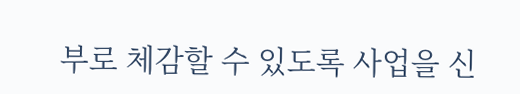부로 체감할 수 있도록 사업을 신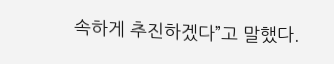속하게 추진하겠다”고 말했다.